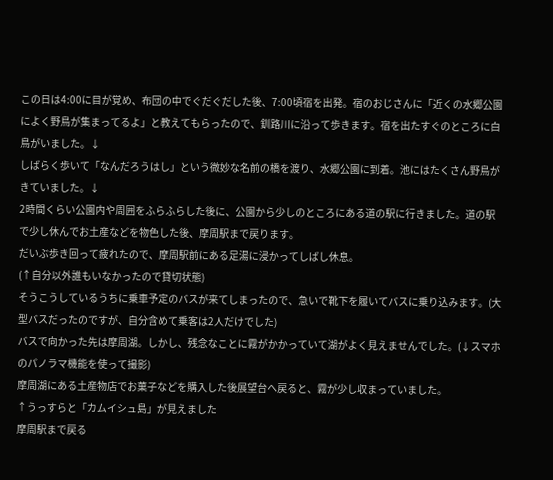この日は4:00に目が覚め、布団の中でぐだぐだした後、7:00頃宿を出発。宿のおじさんに「近くの水郷公園によく野鳥が集まってるよ」と教えてもらったので、釧路川に沿って歩きます。宿を出たすぐのところに白鳥がいました。↓
しばらく歩いて「なんだろうはし」という微妙な名前の橋を渡り、水郷公園に到着。池にはたくさん野鳥がきていました。↓
2時間くらい公園内や周囲をふらふらした後に、公園から少しのところにある道の駅に行きました。道の駅で少し休んでお土産などを物色した後、摩周駅まで戻ります。
だいぶ歩き回って疲れたので、摩周駅前にある足湯に浸かってしばし休息。
(↑自分以外誰もいなかったので貸切状態)
そうこうしているうちに乗車予定のバスが来てしまったので、急いで靴下を履いてバスに乗り込みます。(大型バスだったのですが、自分含めて乗客は2人だけでした)
バスで向かった先は摩周湖。しかし、残念なことに霧がかかっていて湖がよく見えませんでした。(↓スマホのパノラマ機能を使って撮影)
摩周湖にある土産物店でお菓子などを購入した後展望台へ戻ると、霧が少し収まっていました。
↑うっすらと「カムイシュ島」が見えました
摩周駅まで戻る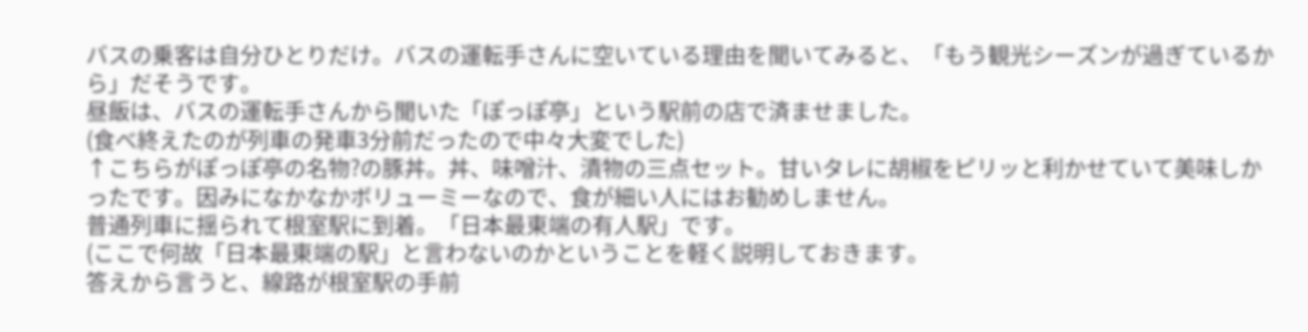バスの乗客は自分ひとりだけ。バスの運転手さんに空いている理由を聞いてみると、「もう観光シーズンが過ぎているから」だそうです。
昼飯は、バスの運転手さんから聞いた「ぽっぽ亭」という駅前の店で済ませました。
(食べ終えたのが列車の発車3分前だったので中々大変でした)
↑こちらがぽっぽ亭の名物?の豚丼。丼、味噌汁、漬物の三点セット。甘いタレに胡椒をピリッと利かせていて美味しかったです。因みになかなかボリューミーなので、食が細い人にはお勧めしません。
普通列車に揺られて根室駅に到着。「日本最東端の有人駅」です。
(ここで何故「日本最東端の駅」と言わないのかということを軽く説明しておきます。
答えから言うと、線路が根室駅の手前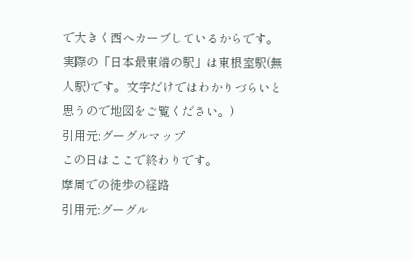で大きく西へカーブしているからです。
実際の「日本最東端の駅」は東根室駅(無人駅)です。文字だけではわかりづらいと思うので地図をご覧ください。)
引用元:グーグルマップ
この日はここで終わりです。
摩周での徒歩の経路
引用元:グーグル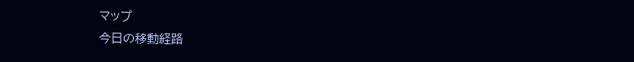マップ
今日の移動経路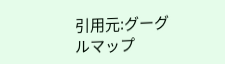引用元:グーグルマップ